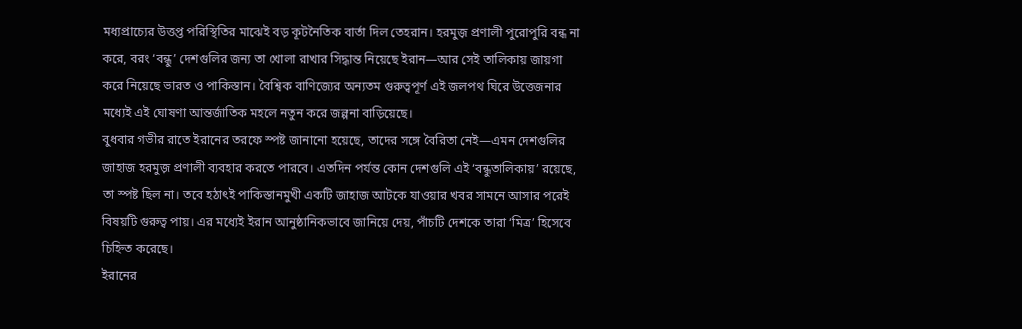মধ্যপ্রাচ্যের উত্তপ্ত পরিস্থিতির মাঝেই বড় কূটনৈতিক বার্তা দিল তেহরান। হরমুজ় প্রণালী পুরোপুরি বন্ধ না করে, বরং ‘বন্ধু’ দেশগুলির জন্য তা খোলা রাখার সিদ্ধান্ত নিয়েছে ইরান—আর সেই তালিকায় জায়গা করে নিয়েছে ভারত ও পাকিস্তান। বৈশ্বিক বাণিজ্যের অন্যতম গুরুত্বপূর্ণ এই জলপথ ঘিরে উত্তেজনার মধ্যেই এই ঘোষণা আন্তর্জাতিক মহলে নতুন করে জল্পনা বাড়িয়েছে।
বুধবার গভীর রাতে ইরানের তরফে স্পষ্ট জানানো হয়েছে, তাদের সঙ্গে বৈরিতা নেই—এমন দেশগুলির জাহাজ হরমুজ় প্রণালী ব্যবহার করতে পারবে। এতদিন পর্যন্ত কোন দেশগুলি এই ‘বন্ধুতালিকায়’ রয়েছে, তা স্পষ্ট ছিল না। তবে হঠাৎই পাকিস্তানমুখী একটি জাহাজ আটকে যাওয়ার খবর সামনে আসার পরেই বিষয়টি গুরুত্ব পায়। এর মধ্যেই ইরান আনুষ্ঠানিকভাবে জানিয়ে দেয়, পাঁচটি দেশকে তারা ‘মিত্র’ হিসেবে চিহ্নিত করেছে।
ইরানের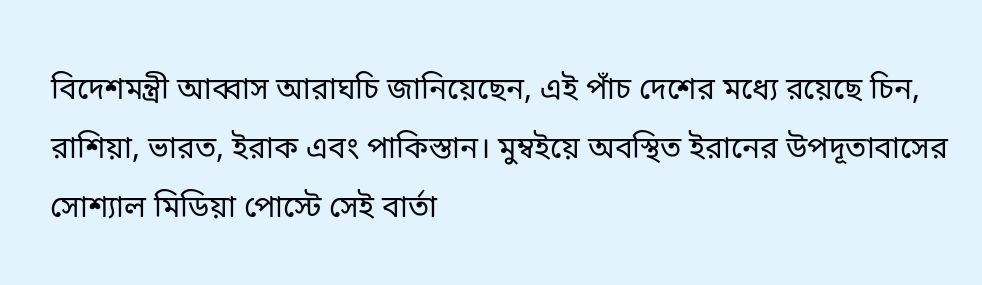বিদেশমন্ত্রী আব্বাস আরাঘচি জানিয়েছেন, এই পাঁচ দেশের মধ্যে রয়েছে চিন, রাশিয়া, ভারত, ইরাক এবং পাকিস্তান। মুম্বইয়ে অবস্থিত ইরানের উপদূতাবাসের সোশ্যাল মিডিয়া পোস্টে সেই বার্তা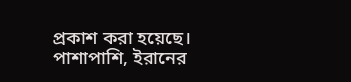প্রকাশ করা হয়েছে। পাশাপাশি, ইরানের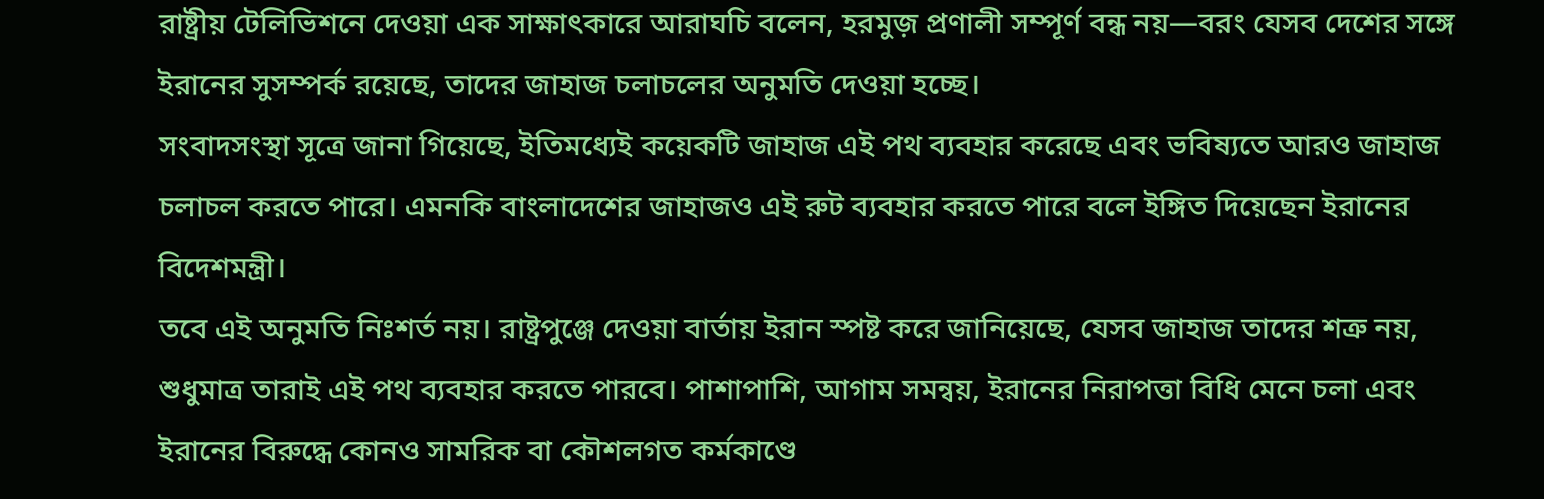রাষ্ট্রীয় টেলিভিশনে দেওয়া এক সাক্ষাৎকারে আরাঘচি বলেন, হরমুজ় প্রণালী সম্পূর্ণ বন্ধ নয়—বরং যেসব দেশের সঙ্গে ইরানের সুসম্পর্ক রয়েছে, তাদের জাহাজ চলাচলের অনুমতি দেওয়া হচ্ছে।
সংবাদসংস্থা সূত্রে জানা গিয়েছে, ইতিমধ্যেই কয়েকটি জাহাজ এই পথ ব্যবহার করেছে এবং ভবিষ্যতে আরও জাহাজ চলাচল করতে পারে। এমনকি বাংলাদেশের জাহাজও এই রুট ব্যবহার করতে পারে বলে ইঙ্গিত দিয়েছেন ইরানের বিদেশমন্ত্রী।
তবে এই অনুমতি নিঃশর্ত নয়। রাষ্ট্রপুঞ্জে দেওয়া বার্তায় ইরান স্পষ্ট করে জানিয়েছে, যেসব জাহাজ তাদের শত্রু নয়, শুধুমাত্র তারাই এই পথ ব্যবহার করতে পারবে। পাশাপাশি, আগাম সমন্বয়, ইরানের নিরাপত্তা বিধি মেনে চলা এবং ইরানের বিরুদ্ধে কোনও সামরিক বা কৌশলগত কর্মকাণ্ডে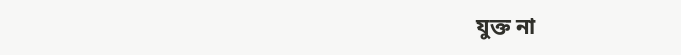যুক্ত না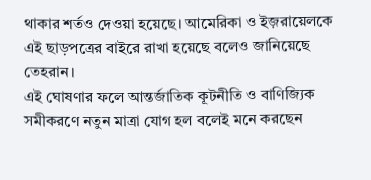থাকার শর্তও দেওয়া হয়েছে। আমেরিকা ও ইজ়রায়েলকে এই ছাড়পত্রের বাইরে রাখা হয়েছে বলেও জানিয়েছে তেহরান।
এই ঘোষণার ফলে আন্তর্জাতিক কূটনীতি ও বাণিজ্যিক সমীকরণে নতুন মাত্রা যোগ হল বলেই মনে করছেন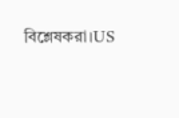বিশ্লেষকরা।US